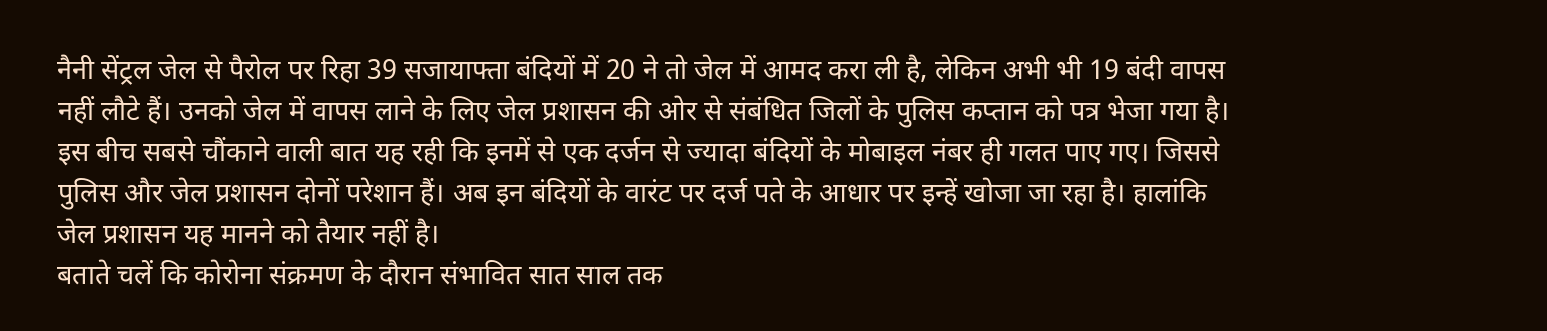नैनी सेंट्रल जेल से पैरोल पर रिहा 39 सजायाफ्ता बंदियों में 20 ने तो जेल में आमद करा ली है, लेकिन अभी भी 19 बंदी वापस नहीं लौटे हैं। उनको जेल में वापस लाने के लिए जेल प्रशासन की ओर से संबंधित जिलों के पुलिस कप्तान को पत्र भेजा गया है। इस बीच सबसे चौंकाने वाली बात यह रही कि इनमें से एक दर्जन से ज्यादा बंदियों के मोबाइल नंबर ही गलत पाए गए। जिससे पुलिस और जेल प्रशासन दोनों परेशान हैं। अब इन बंदियों के वारंट पर दर्ज पते के आधार पर इन्हें खोजा जा रहा है। हालांकि जेल प्रशासन यह मानने को तैयार नहीं है।
बताते चलें कि कोरोना संक्रमण के दौरान संभावित सात साल तक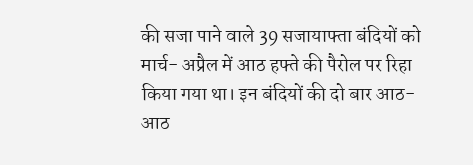की सजा पाने वाले 39 सजायाफ्ता बंदियों को मार्च- अप्रैल में आठ हफ्ते की पैरोल पर रिहा किया गया था। इन बंदियों की दो बार आठ-आठ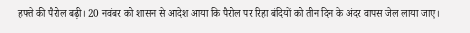हफ्ते की पैरोल बढ़ी। 20 नवंबर को शासन से आदेश आया कि पैरोल पर रिहा बंदियों को तीन दिन के अंदर वापस जेल लाया जाए।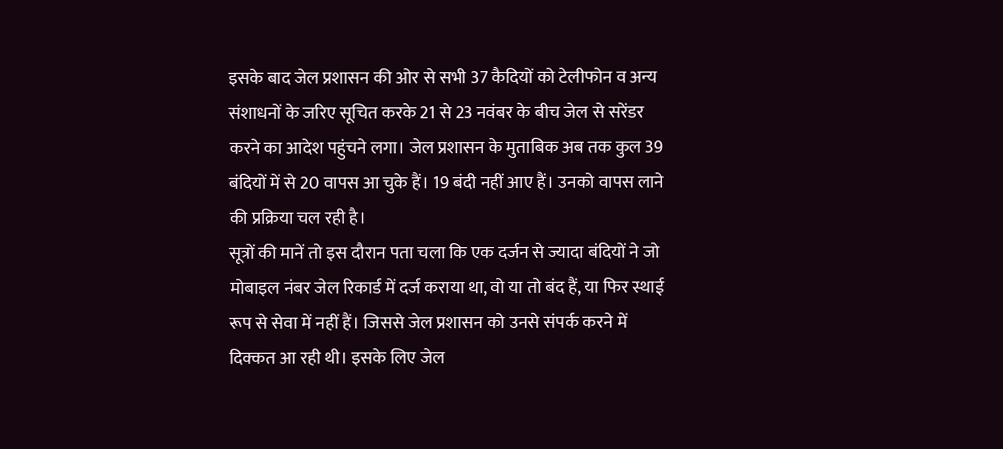इसके बाद जेल प्रशासन की ओर से सभी 37 कैदियों को टेलीफोन व अन्य संशाधनों के जरिए सूचित करके 21 से 23 नवंबर के बीच जेल से सरेंडर करने का आदेश पहुंचने लगा। जेल प्रशासन के मुताबिक अब तक कुल 39 बंदियों में से 20 वापस आ चुके हैं। 19 बंदी नहीं आए हैं। उनको वापस लाने की प्रक्रिया चल रही है।
सूत्रों की मानें तो इस दौरान पता चला कि एक दर्जन से ज्यादा बंदियों ने जो मोबाइल नंबर जेल रिकार्ड में दर्ज कराया था, वो या तो बंद हैं, या फिर स्थाई रूप से सेवा में नहीं हैं। जिससे जेल प्रशासन को उनसे संपर्क करने में दिक्कत आ रही थी। इसके लिए जेल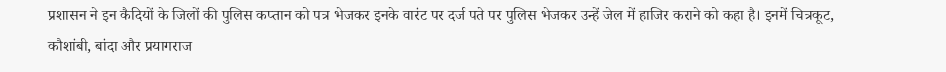प्रशासन ने इन कैदियों के जिलों की पुलिस कप्तान को पत्र भेजकर इनके वारंट पर दर्ज पते पर पुलिस भेजकर उन्हें जेल में हाजिर कराने को कहा है। इनमें चित्रकूट, कौशांबी, बांदा और प्रयागराज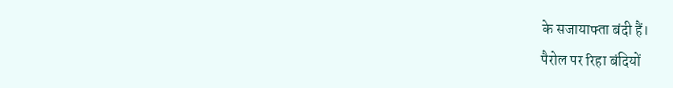के सजायाफ्ता बंदी हैं।
पैरोल पर रिहा बंदियों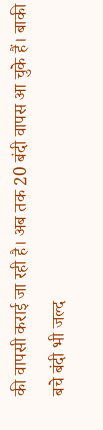की वापसी कराई जा रही है। अब तक 20 बंदी वापस आ चुके हैं। बाकी बचे बंदी भी जल्द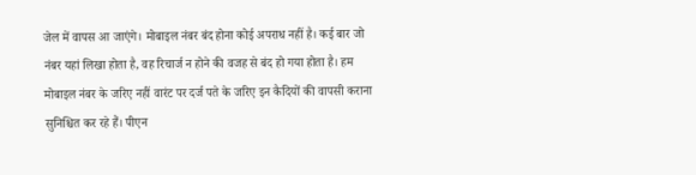जेल में वापस आ जाएंगे। मोबाइल नंबर बंद होना कोई अपराध नहीं है। कई बार जो नंबर यहां लिखा होता है, वह रिचार्ज न होने की वजह से बंद हो गया होता है। हम मोबाइल नंबर के जरिए नहीं वारंट पर दर्ज पते के जरिए इन कैदियों की वापसी कराना सुनिश्चित कर रहे हैं। पीएन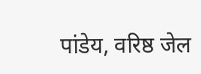पांडेय, वरिष्ठ जेल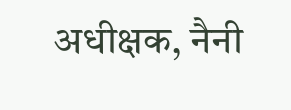अधीक्षक, नैनी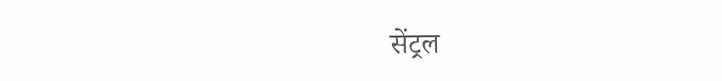सेंट्रल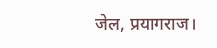जेल, प्रयागराज।